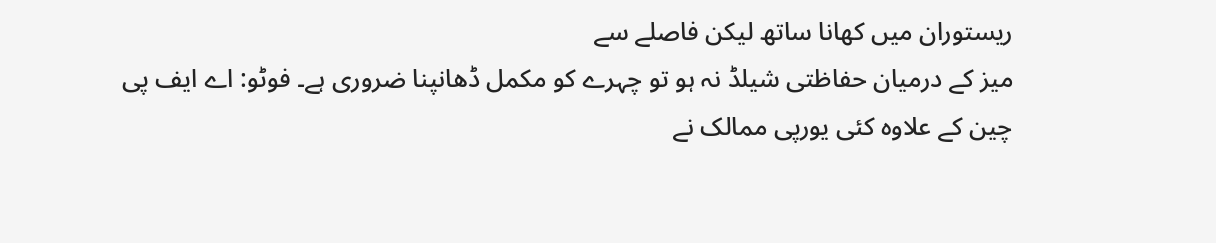ریستوران میں کھانا ساتھ لیکن فاصلے سے
میز کے درمیان حفاظتی شیلڈ نہ ہو تو چہرے کو مکمل ڈھانپنا ضروری ہے۔ فوٹو: اے ایف پی
چین کے علاوہ کئی یورپی ممالک نے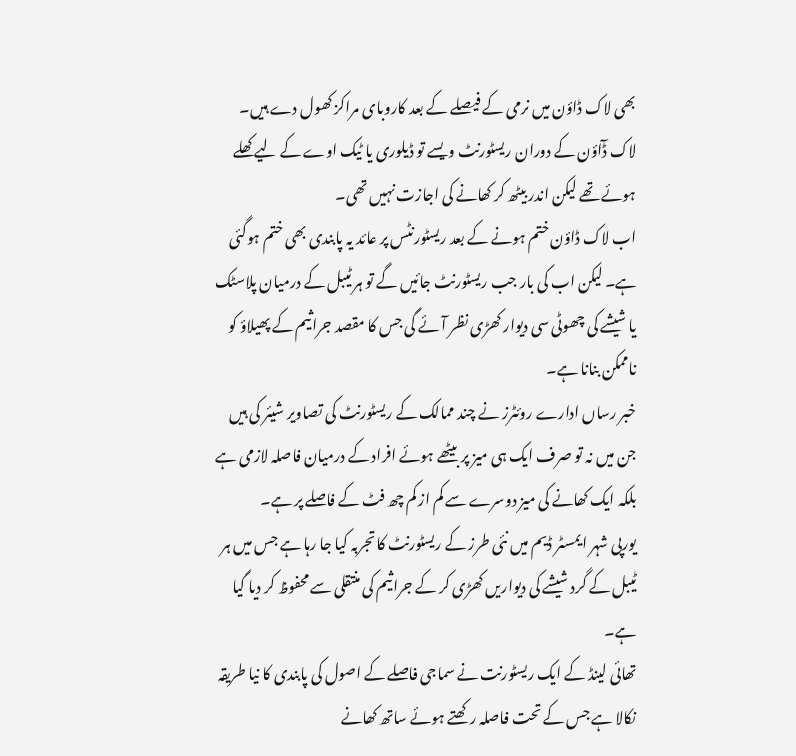بھی لاک ڈاؤن میں نرمی کے فیصلے کے بعد کاروبای مراکز کھول دے ہیں۔ لاک ڈٓاؤن کے دوران ریسٹورنٹ ویسے تو ڈیلوری یا ٹیک اوے کے لیے کھلے ہوئے تھے لیکن اندر بیٹھ کر کھانے کی اجازت نہیں تھی۔
اب لاک ڈاؤن ختم ہونے کے بعد ریسٹورنٹس پر عائد یہ پابندی بھی ختم ہوگئی ہے۔ لیکن اب کی بار جب ریسٹورنٹ جائیں گے تو ہر ٹیبل کے درمیان پلاسٹک یا شیشے کی چھوٹی سی دیوار کھڑی نظر آئے گی جس کا مقصد جراثیم کے پھیلاؤ کو ناممکن بنانا ہے۔
خبر رساں ادارے روئٹرز نے چند ممالک کے ریسٹورنٹ کی تصاویر شیئر کی ہیں جن میں نہ تو صرف ایک ہی میز پر بیٹھے ہوئے افراد کے درمیان فاصلہ لازمی ہے بلکہ ایک کھانے کی میز دوسرے سے کم از کم چھ فٹ کے فاصلے پر ہے۔
یورپی شہر ایمسٹر ڈیم میں نئی طرز کے ریسٹورنٹ کا تجربہ کیا جا رہا ہے جس میں ہر ٹیبل کے گرد شیشے کی دیواریں کھڑی کر کے جراثیم کی منتقلی سے محفوظ کر دیا گیا ہے۔
تھائی لینڈ کے ایک ریسٹورنت نے سماجی فاصلے کے اصول کی پابندی کا نیا طریقہ نکالا ہے جس کے تحت فاصلہ رکھتے ہوئے ساتھ کھانے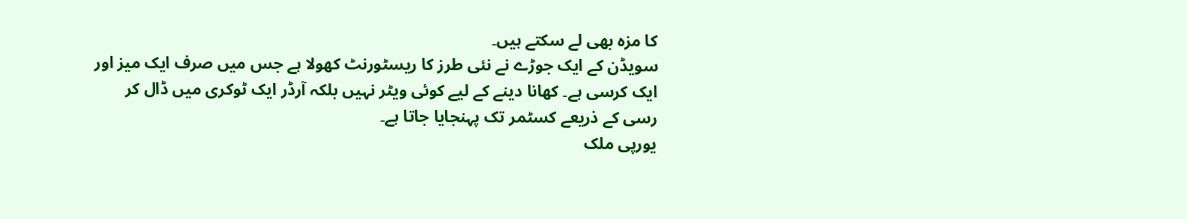کا مزہ بھی لے سکتے ہیں۔
سویڈن کے ایک جوڑے نے نئی طرز کا ریسٹورنٹ کھولا ہے جس میں صرف ایک میز اور ایک کرسی ہے۔ کھانا دینے کے لیے کوئی ویٹر نہیں بلکہ آرڈر ایک ٹوکری میں ڈال کر رسی کے ذریعے کسٹمر تک پہنجایا جاتا ہے۔
یورپی ملک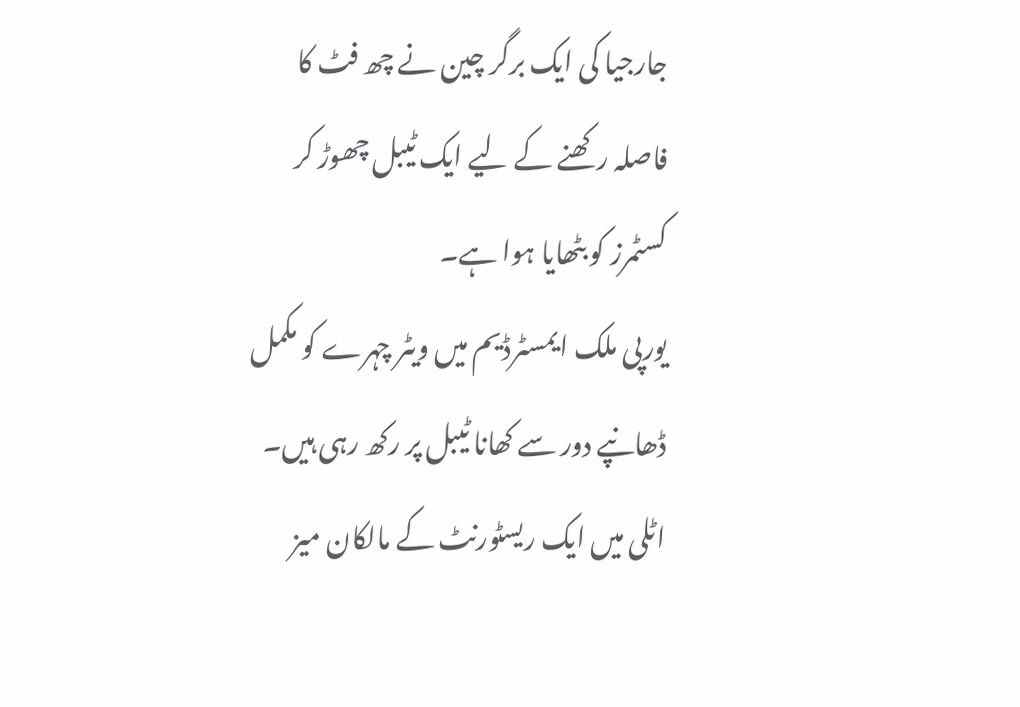جارجیا کی ایک برگر چین نے چھ فٹ کا فاصلہ رکھنے کے لیے ایک ٹیبل چھوڑ کر کسٹمرز کو بٹھایا ہوا ہے۔
یورپی ملک ایمسٹرڈیم میں ویٹر چہرے کو مکمل ڈھانپے دور سے کھانا ٹیبل پر رکھ رہی ہیں۔
اٹلی میں ایک ریسٹورنٹ کے مالکان میز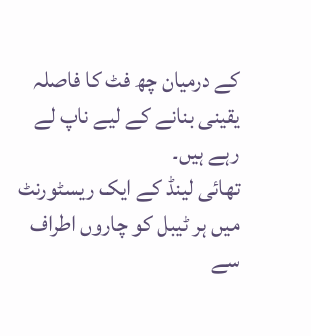کے درمیان چھ فٹ کا فاصلہ یقینی بنانے کے لیے ناپ لے رہے ہیں۔
تھائی لینڈ کے ایک ریسٹورنٹ میں ہر ٹیبل کو چاروں اطراف سے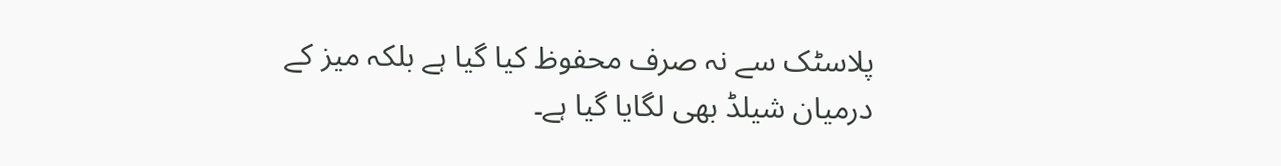پلاسٹک سے نہ صرف محفوظ کیا گیا ہے بلکہ میز کے درمیان شیلڈ بھی لگایا گیا ہے۔